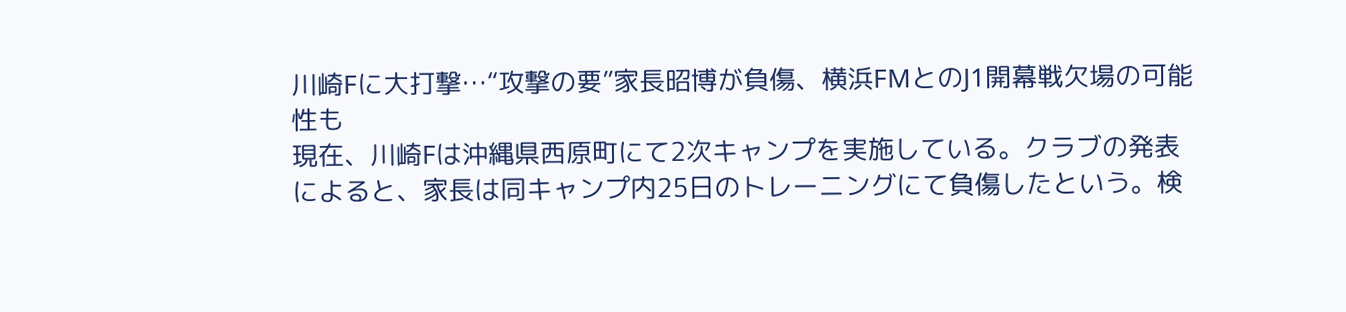川崎Fに大打撃…“攻撃の要”家長昭博が負傷、横浜FMとのJ1開幕戦欠場の可能性も
現在、川崎Fは沖縄県西原町にて2次キャンプを実施している。クラブの発表によると、家長は同キャンプ内25日のトレーニングにて負傷したという。検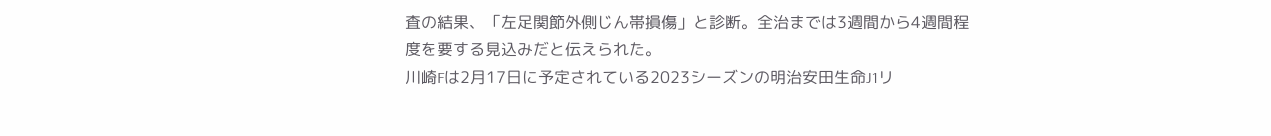査の結果、「左足関節外側じん帯損傷」と診断。全治までは3週間から4週間程度を要する見込みだと伝えられた。
川崎Fは2月17日に予定されている2023シーズンの明治安田生命J1リ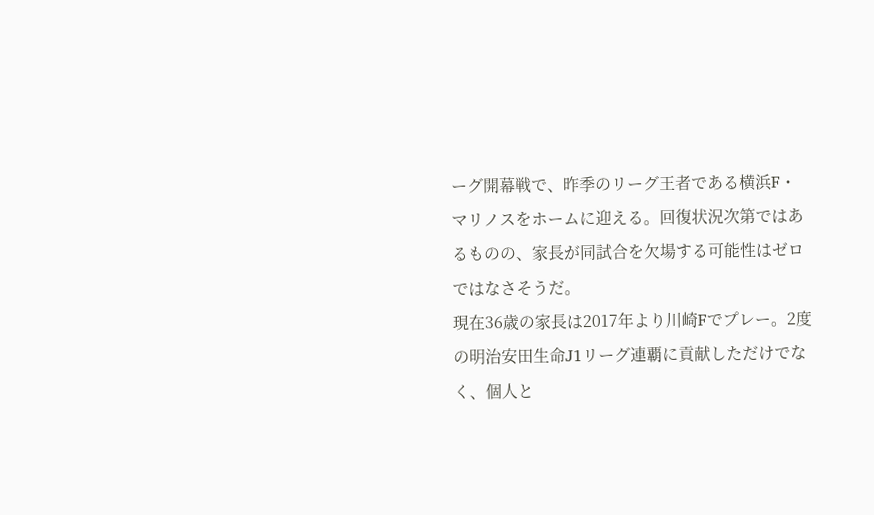ーグ開幕戦で、昨季のリーグ王者である横浜F・マリノスをホームに迎える。回復状況次第ではあるものの、家長が同試合を欠場する可能性はゼロではなさそうだ。
現在36歳の家長は2017年より川崎Fでプレー。2度の明治安田生命J1リーグ連覇に貢献しただけでなく、個人と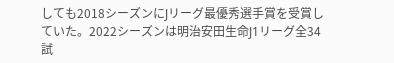しても2018シーズンにJリーグ最優秀選手賞を受賞していた。2022シーズンは明治安田生命J1リーグ全34試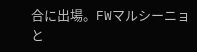合に出場。FWマルシーニョと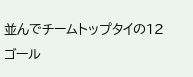並んでチームトップタイの12ゴール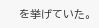を挙げていた。